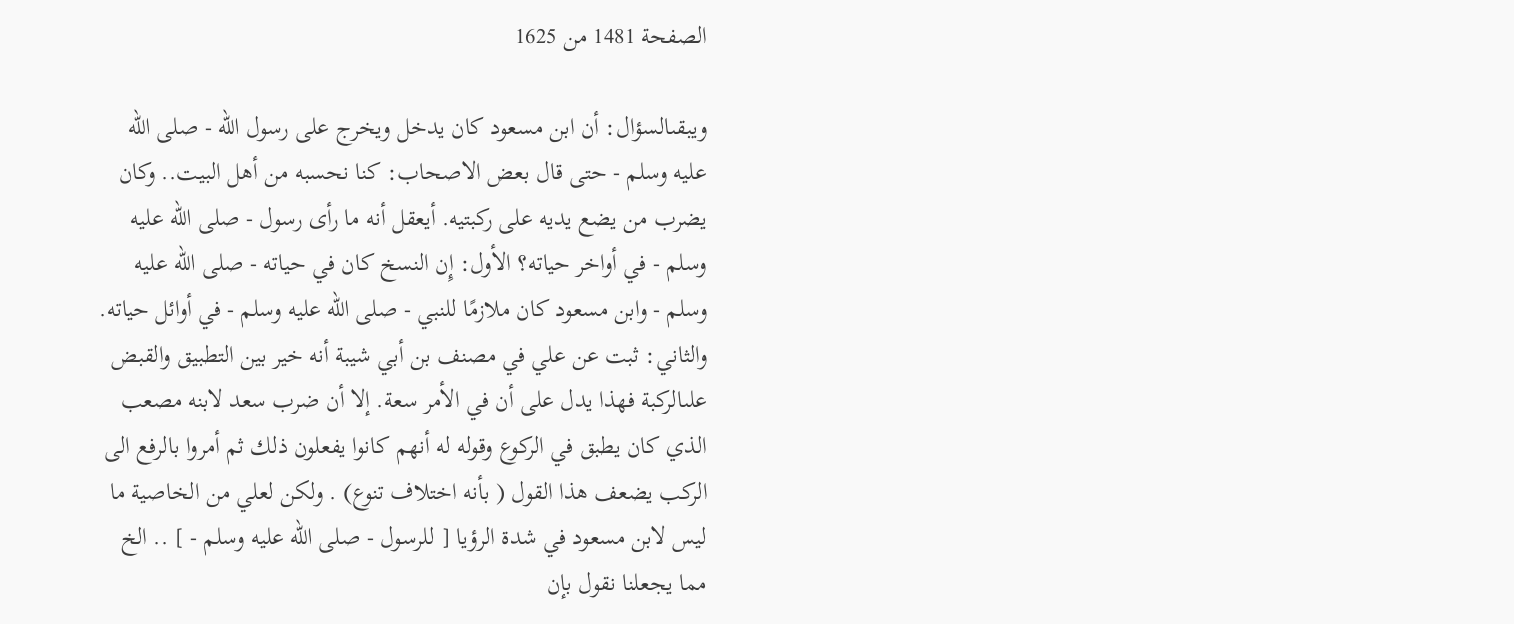الصفحة 1481 من 1625

ويبقىالسؤال: أن ابن مسعود كان يدخل ويخرج على رسول الله - صلى الله عليه وسلم - حتى قال بعض الاصحاب: كنا نحسبه من أهل البيت.. وكان يضرب من يضع يديه على ركبتيه. أيعقل أنه ما رأى رسول - صلى الله عليه وسلم - في أواخر حياته؟ الأول: إِن النسخ كان في حياته - صلى الله عليه وسلم - وابن مسعود كان ملازمًا للنبي - صلى الله عليه وسلم - في أوائل حياته. والثاني: ثبت عن علي في مصنف بن أبي شيبة أنه خير بين التطبيق والقبض علىالركبة فهذا يدل على أن في الأمر سعة. إلا أن ضرب سعد لابنه مصعب الذي كان يطبق في الركوع وقوله له أنهم كانوا يفعلون ذلك ثم أمروا بالرفع الى الركب يضعف هذا القول ( بأنه اختلاف تنوع) . ولكن لعلي من الخاصية ما ليس لابن مسعود في شدة الرؤيا [ للرسول - صلى الله عليه وسلم - ] .. الخ مما يجعلنا نقول بإن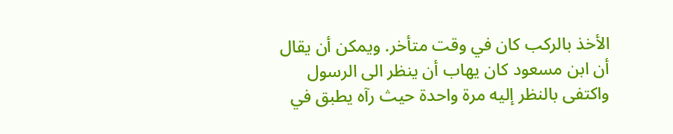الأخذ بالركب كان في وقت متأخر. ويمكن أن يقال أن ابن مسعود كان يهاب أن ينظر الى الرسول واكتفى بالنظر إليه مرة واحدة حيث رآه يطبق في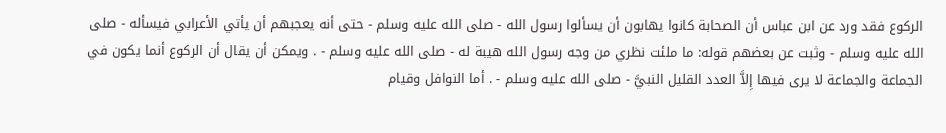الركوع فقد ورد عن ابن عباس أن الصحابة كانوا يهابون أن يسألوا رسول الله - صلى الله عليه وسلم - حتى أنه يعجبهم أن يأتي الأعرابي فيسأله - صلى الله عليه وسلم - وثبت عن بعضهم قوله: ما ملئت نظري من وجه رسول الله هيبة له - صلى الله عليه وسلم - . ويمكن أن يقال أن الركوع أنما يكون في الجماعة والجماعة لا يرى فيها إِلاَّ العدد القليل النبيَّ - صلى الله عليه وسلم - . أما النوافل وقيام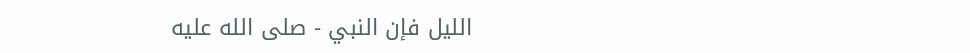الليل فإن النبي - صلى الله عليه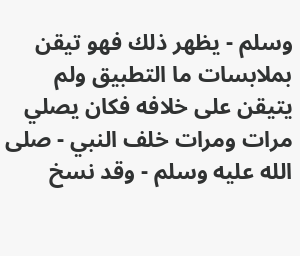وسلم - يظهر ذلك فهو تيقن بملابسات ما التطبيق ولم يتيقن على خلافه فكان يصلي مرات ومرات خلف النبي - صلى الله عليه وسلم - وقد نسخ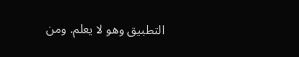التطبيق وهو لا يعلم. ومن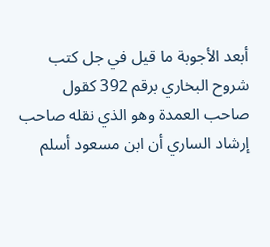أبعد الأجوبة ما قيل في جل كتب شروح البخاري برقم 392 كقول صاحب العمدة وهو الذي نقله صاحب إرشاد الساري أن ابن مسعود أسلم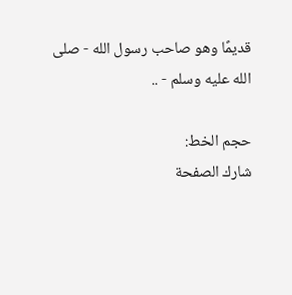قديمًا وهو صاحب رسول الله - صلى الله عليه وسلم - ..

حجم الخط:
شارك الصفحة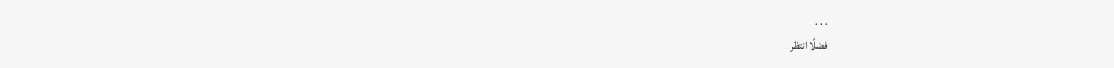. . .
فضلًا انتظر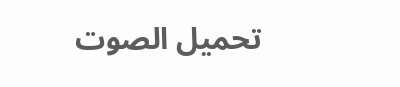تحميل الصوت